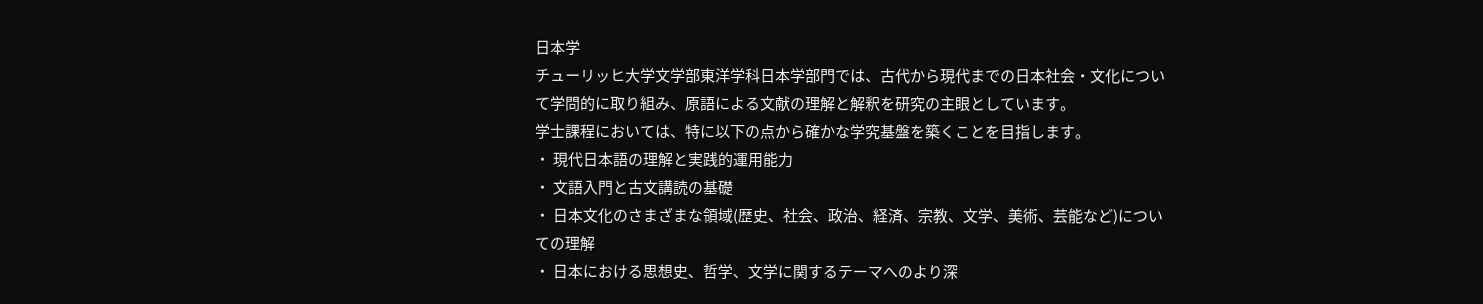日本学
チューリッヒ大学文学部東洋学科日本学部門では、古代から現代までの日本社会・文化について学問的に取り組み、原語による文献の理解と解釈を研究の主眼としています。
学士課程においては、特に以下の点から確かな学究基盤を築くことを目指します。
・ 現代日本語の理解と実践的運用能力
・ 文語入門と古文講読の基礎
・ 日本文化のさまざまな領域(歴史、社会、政治、経済、宗教、文学、美術、芸能など)についての理解
・ 日本における思想史、哲学、文学に関するテーマへのより深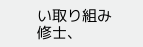い取り組み
修士、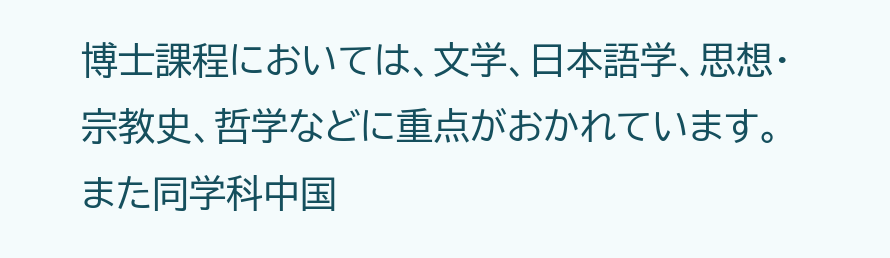博士課程においては、文学、日本語学、思想・宗教史、哲学などに重点がおかれています。
また同学科中国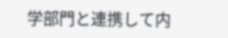学部門と連携して内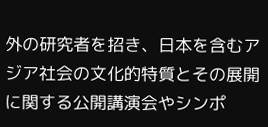外の研究者を招き、日本を含むアジア社会の文化的特質とその展開に関する公開講演会やシンポ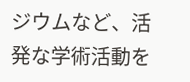ジウムなど、活発な学術活動を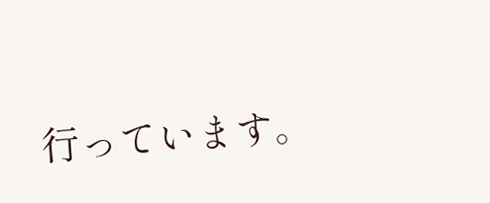行っています。